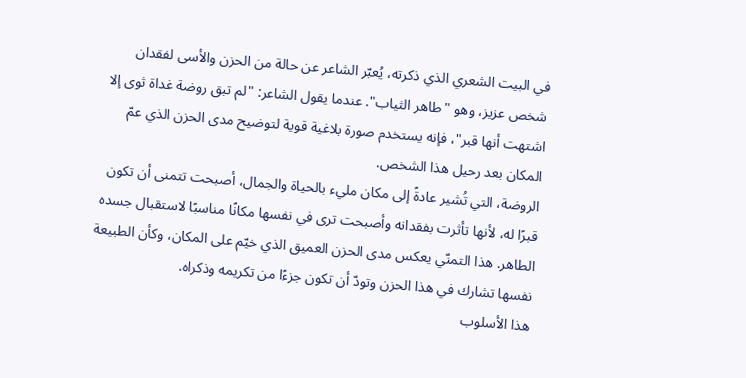في البيت الشعري الذي ذكرته، يُعبّر الشاعر عن حالة من الحزن والأسى لفقدان شخص عزيز، وهو "طاهر الثياب". عندما يقول الشاعر: "لم تبق روضة غداة ثوى إلا اشتهت أنها قبر"، فإنه يستخدم صورة بلاغية قوية لتوضيح مدى الحزن الذي عمّ المكان بعد رحيل هذا الشخص.
الروضة، التي تُشير عادةً إلى مكان مليء بالحياة والجمال، أصبحت تتمنى أن تكون قبرًا له، لأنها تأثرت بفقدانه وأصبحت ترى في نفسها مكانًا مناسبًا لاستقبال جسده الطاهر. هذا التمنّي يعكس مدى الحزن العميق الذي خيّم على المكان، وكأن الطبيعة نفسها تشارك في هذا الحزن وتودّ أن تكون جزءًا من تكريمه وذكراه.
هذا الأسلوب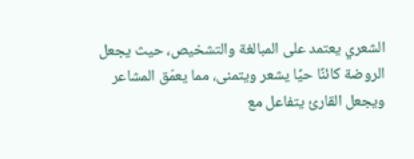الشعري يعتمد على المبالغة والتشخيص، حيث يجعل الروضة كائنًا حيًا يشعر ويتمنى، مما يعمّق المشاعر ويجعل القارئ يتفاعل مع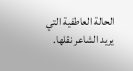الحالة العاطفية التي يريد الشاعر نقلها.